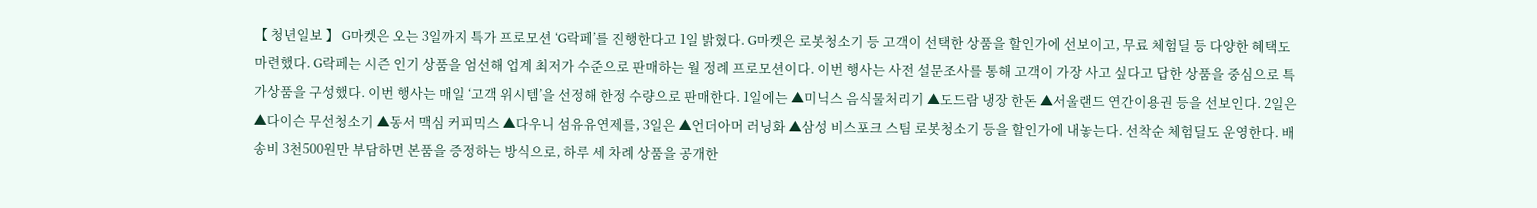【 청년일보 】 G마켓은 오는 3일까지 특가 프로모션 ‘G락페’를 진행한다고 1일 밝혔다. G마켓은 로봇청소기 등 고객이 선택한 상품을 할인가에 선보이고, 무료 체험딜 등 다양한 혜택도 마련했다. G락페는 시즌 인기 상품을 엄선해 업계 최저가 수준으로 판매하는 월 정례 프로모션이다. 이번 행사는 사전 설문조사를 통해 고객이 가장 사고 싶다고 답한 상품을 중심으로 특가상품을 구성했다. 이번 행사는 매일 ‘고객 위시템’을 선정해 한정 수량으로 판매한다. 1일에는 ▲미닉스 음식물처리기 ▲도드람 냉장 한돈 ▲서울랜드 연간이용권 등을 선보인다. 2일은 ▲다이슨 무선청소기 ▲동서 맥심 커피믹스 ▲다우니 섬유유연제를, 3일은 ▲언더아머 러닝화 ▲삼성 비스포크 스팀 로봇청소기 등을 할인가에 내놓는다. 선착순 체험딜도 운영한다. 배송비 3천500원만 부담하면 본품을 증정하는 방식으로, 하루 세 차례 상품을 공개한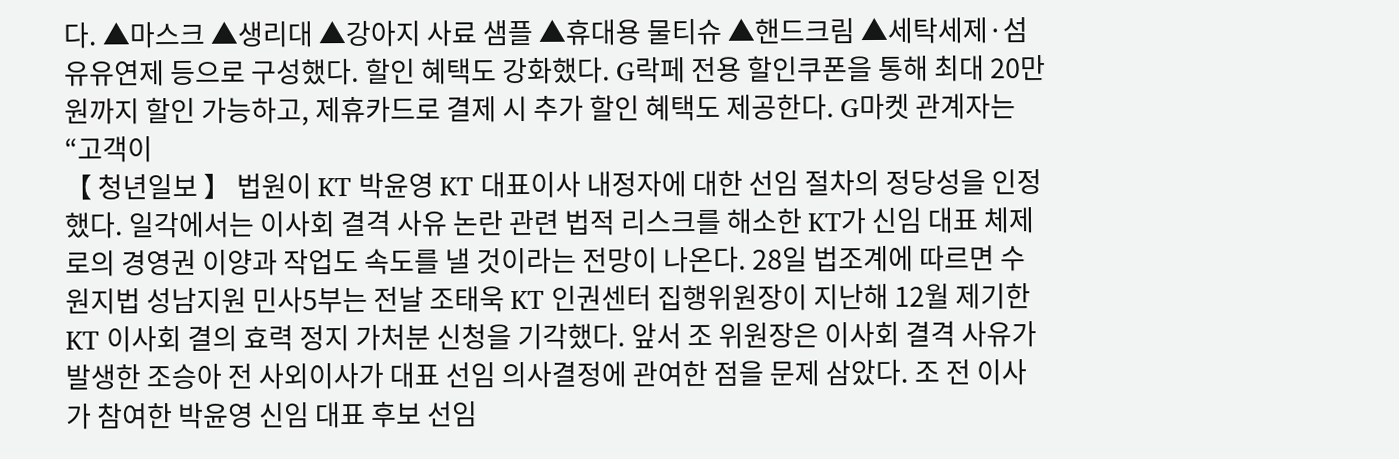다. ▲마스크 ▲생리대 ▲강아지 사료 샘플 ▲휴대용 물티슈 ▲핸드크림 ▲세탁세제·섬유유연제 등으로 구성했다. 할인 혜택도 강화했다. G락페 전용 할인쿠폰을 통해 최대 20만원까지 할인 가능하고, 제휴카드로 결제 시 추가 할인 혜택도 제공한다. G마켓 관계자는 “고객이
【 청년일보 】 법원이 KT 박윤영 KT 대표이사 내정자에 대한 선임 절차의 정당성을 인정했다. 일각에서는 이사회 결격 사유 논란 관련 법적 리스크를 해소한 KT가 신임 대표 체제로의 경영권 이양과 작업도 속도를 낼 것이라는 전망이 나온다. 28일 법조계에 따르면 수원지법 성남지원 민사5부는 전날 조태욱 KT 인권센터 집행위원장이 지난해 12월 제기한 KT 이사회 결의 효력 정지 가처분 신청을 기각했다. 앞서 조 위원장은 이사회 결격 사유가 발생한 조승아 전 사외이사가 대표 선임 의사결정에 관여한 점을 문제 삼았다. 조 전 이사가 참여한 박윤영 신임 대표 후보 선임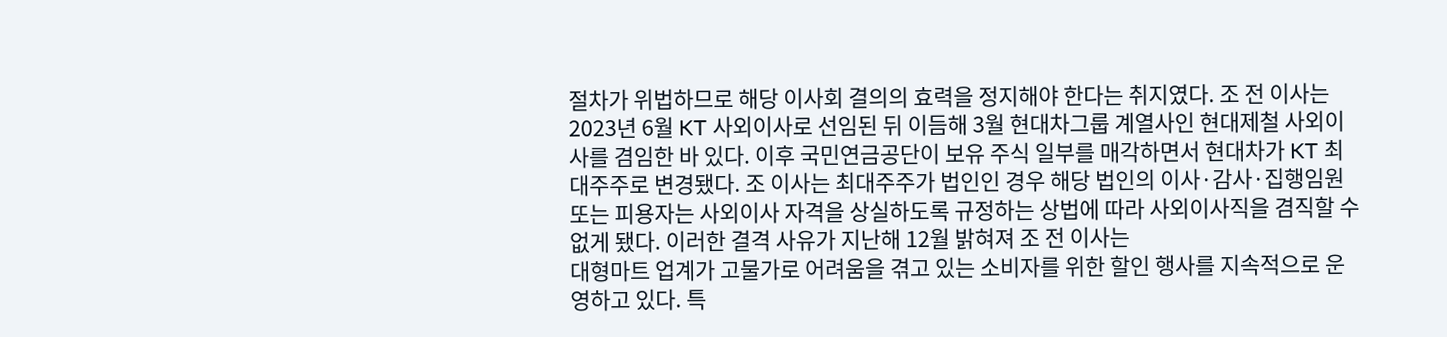절차가 위법하므로 해당 이사회 결의의 효력을 정지해야 한다는 취지였다. 조 전 이사는 2023년 6월 KT 사외이사로 선임된 뒤 이듬해 3월 현대차그룹 계열사인 현대제철 사외이사를 겸임한 바 있다. 이후 국민연금공단이 보유 주식 일부를 매각하면서 현대차가 KT 최대주주로 변경됐다. 조 이사는 최대주주가 법인인 경우 해당 법인의 이사·감사·집행임원 또는 피용자는 사외이사 자격을 상실하도록 규정하는 상법에 따라 사외이사직을 겸직할 수 없게 됐다. 이러한 결격 사유가 지난해 12월 밝혀져 조 전 이사는
대형마트 업계가 고물가로 어려움을 겪고 있는 소비자를 위한 할인 행사를 지속적으로 운영하고 있다. 특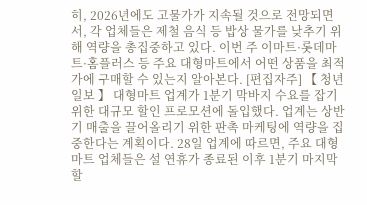히, 2026년에도 고물가가 지속될 것으로 전망되면서, 각 업체들은 제철 음식 등 밥상 물가를 낮추기 위해 역량을 총집중하고 있다. 이번 주 이마트·롯데마트·홈플러스 등 주요 대형마트에서 어떤 상품을 최적가에 구매할 수 있는지 알아본다. [편집자주] 【 청년일보 】 대형마트 업계가 1분기 막바지 수요를 잡기 위한 대규모 할인 프로모션에 돌입했다. 업계는 상반기 매출을 끌어올리기 위한 판촉 마케팅에 역량을 집중한다는 계획이다. 28일 업계에 따르면, 주요 대형마트 업체들은 설 연휴가 종료된 이후 1분기 마지막 할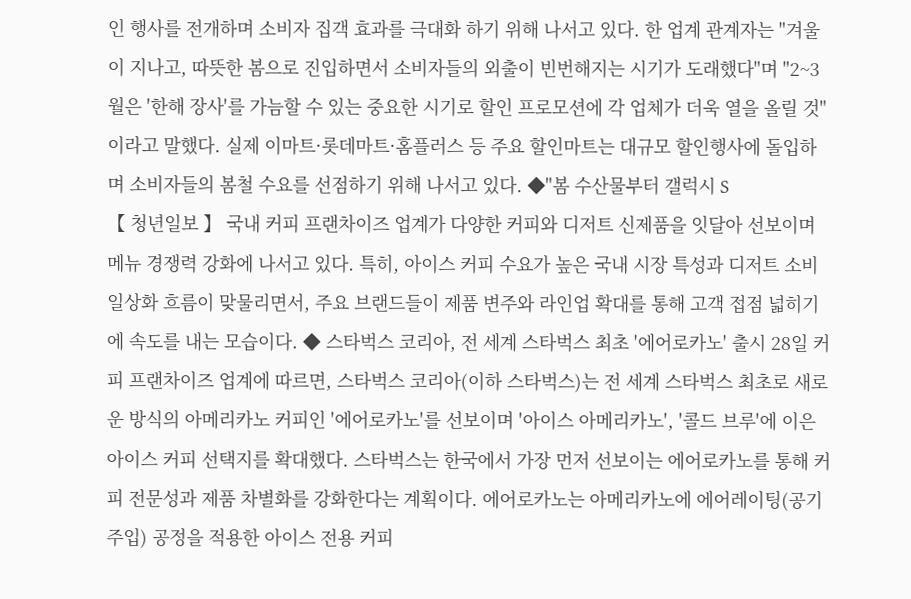인 행사를 전개하며 소비자 집객 효과를 극대화 하기 위해 나서고 있다. 한 업계 관계자는 "겨울이 지나고, 따뜻한 봄으로 진입하면서 소비자들의 외출이 빈번해지는 시기가 도래했다"며 "2~3월은 '한해 장사'를 가늠할 수 있는 중요한 시기로 할인 프로모션에 각 업체가 더욱 열을 올릴 것"이라고 말했다. 실제 이마트·롯데마트·홈플러스 등 주요 할인마트는 대규모 할인행사에 돌입하며 소비자들의 봄철 수요를 선점하기 위해 나서고 있다. ◆"봄 수산물부터 갤럭시 S
【 청년일보 】 국내 커피 프랜차이즈 업계가 다양한 커피와 디저트 신제품을 잇달아 선보이며 메뉴 경쟁력 강화에 나서고 있다. 특히, 아이스 커피 수요가 높은 국내 시장 특성과 디저트 소비 일상화 흐름이 맞물리면서, 주요 브랜드들이 제품 변주와 라인업 확대를 통해 고객 접점 넓히기에 속도를 내는 모습이다. ◆ 스타벅스 코리아, 전 세계 스타벅스 최초 '에어로카노' 출시 28일 커피 프랜차이즈 업계에 따르면, 스타벅스 코리아(이하 스타벅스)는 전 세계 스타벅스 최초로 새로운 방식의 아메리카노 커피인 '에어로카노'를 선보이며 '아이스 아메리카노', '콜드 브루'에 이은 아이스 커피 선택지를 확대했다. 스타벅스는 한국에서 가장 먼저 선보이는 에어로카노를 통해 커피 전문성과 제품 차별화를 강화한다는 계획이다. 에어로카노는 아메리카노에 에어레이팅(공기 주입) 공정을 적용한 아이스 전용 커피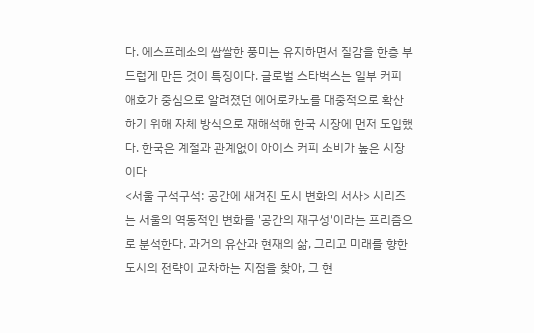다. 에스프레소의 쌉쌀한 풍미는 유지하면서 질감을 한층 부드럽게 만든 것이 특징이다. 글로벌 스타벅스는 일부 커피 애호가 중심으로 알려졌던 에어로카노를 대중적으로 확산하기 위해 자체 방식으로 재해석해 한국 시장에 먼저 도입했다. 한국은 계절과 관계없이 아이스 커피 소비가 높은 시장이다
<서울 구석구석: 공간에 새겨진 도시 변화의 서사> 시리즈는 서울의 역동적인 변화를 '공간의 재구성'이라는 프리즘으로 분석한다. 과거의 유산과 현재의 삶, 그리고 미래를 향한 도시의 전략이 교차하는 지점을 찾아, 그 현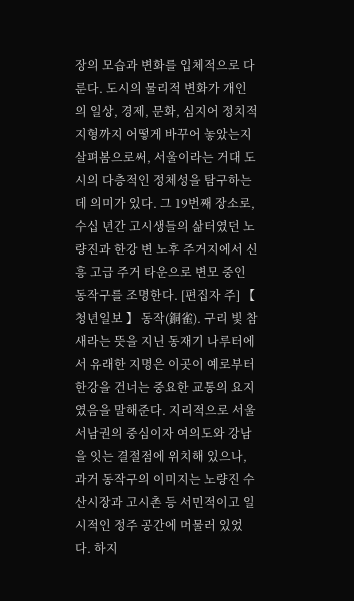장의 모습과 변화를 입체적으로 다룬다. 도시의 물리적 변화가 개인의 일상, 경제, 문화, 심지어 정치적 지형까지 어떻게 바꾸어 놓았는지 살펴봄으로써, 서울이라는 거대 도시의 다층적인 정체성을 탐구하는 데 의미가 있다. 그 19번째 장소로, 수십 년간 고시생들의 삶터였던 노량진과 한강 변 노후 주거지에서 신흥 고급 주거 타운으로 변모 중인 동작구를 조명한다. [편집자 주] 【 청년일보 】 동작(銅雀). 구리 빛 참새라는 뜻을 지닌 동재기 나루터에서 유래한 지명은 이곳이 예로부터 한강을 건너는 중요한 교통의 요지였음을 말해준다. 지리적으로 서울 서남권의 중심이자 여의도와 강남을 잇는 결절점에 위치해 있으나, 과거 동작구의 이미지는 노량진 수산시장과 고시촌 등 서민적이고 일시적인 정주 공간에 머물러 있었다. 하지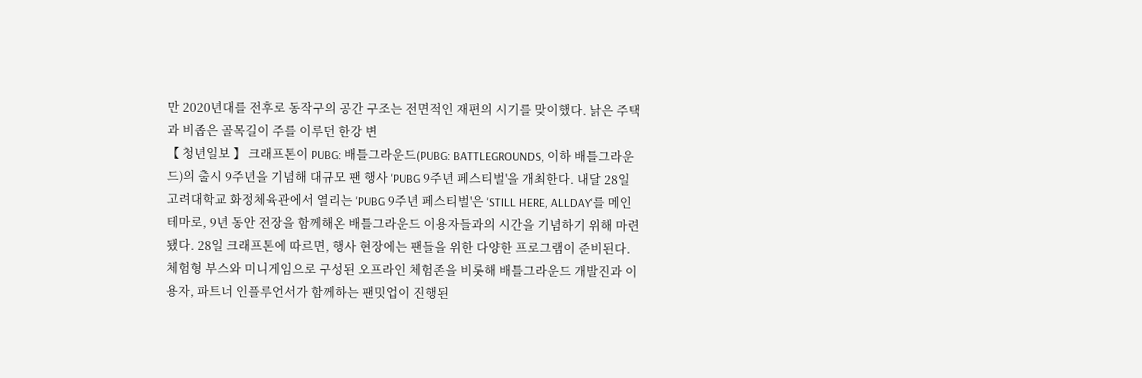만 2020년대를 전후로 동작구의 공간 구조는 전면적인 재편의 시기를 맞이했다. 낡은 주택과 비좁은 골목길이 주를 이루던 한강 변
【 청년일보 】 크래프톤이 PUBG: 배틀그라운드(PUBG: BATTLEGROUNDS, 이하 배틀그라운드)의 출시 9주년을 기념해 대규모 팬 행사 'PUBG 9주년 페스티벌'을 개최한다. 내달 28일 고려대학교 화정체육관에서 열리는 'PUBG 9주년 페스티벌'은 'STILL HERE, ALLDAY'를 메인 테마로, 9년 동안 전장을 함께해온 배틀그라운드 이용자들과의 시간을 기념하기 위해 마련됐다. 28일 크래프톤에 따르면, 행사 현장에는 팬들을 위한 다양한 프로그램이 준비된다. 체험형 부스와 미니게임으로 구성된 오프라인 체험존을 비롯해 배틀그라운드 개발진과 이용자, 파트너 인플루언서가 함께하는 팬밋업이 진행된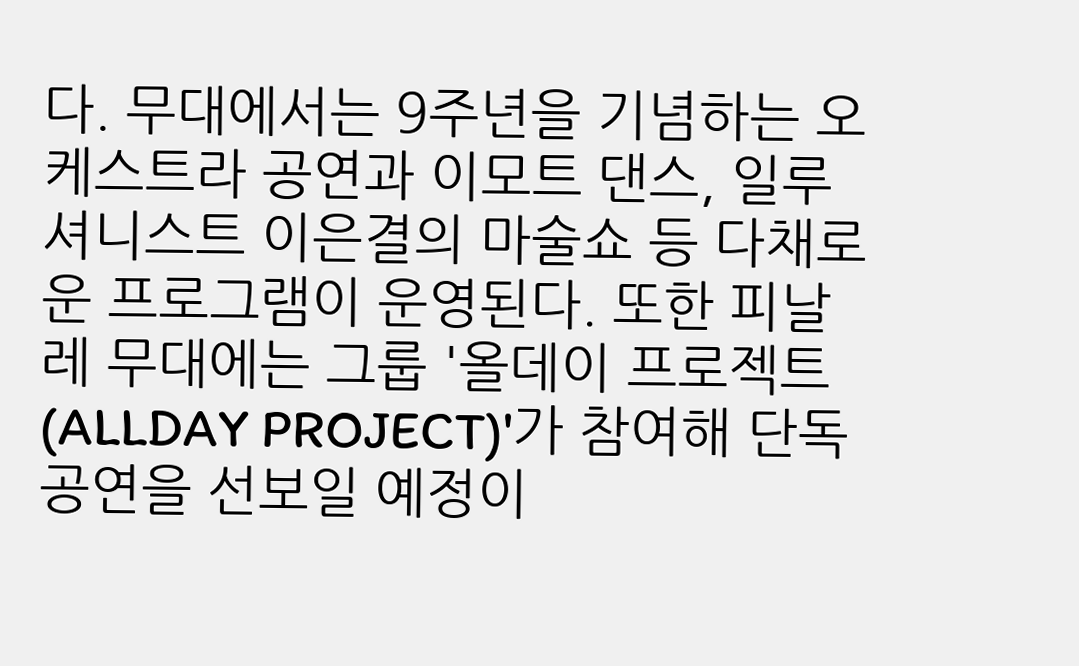다. 무대에서는 9주년을 기념하는 오케스트라 공연과 이모트 댄스, 일루셔니스트 이은결의 마술쇼 등 다채로운 프로그램이 운영된다. 또한 피날레 무대에는 그룹 '올데이 프로젝트(ALLDAY PROJECT)'가 참여해 단독 공연을 선보일 예정이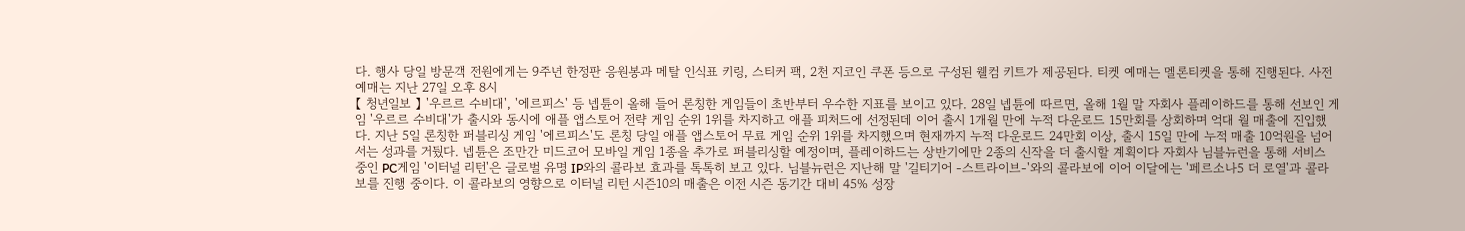다. 행사 당일 방문객 전원에게는 9주년 한정판 응원봉과 메탈 인식표 키링, 스티커 팩, 2천 지코인 쿠폰 등으로 구성된 웰컴 키트가 제공된다. 티켓 예매는 멜론티켓을 통해 진행된다. 사전 예매는 지난 27일 오후 8시
【 청년일보 】 '우르르 수비대', '에르피스' 등 넵튠이 올해 들어 론칭한 게임들이 초반부터 우수한 지표를 보이고 있다. 28일 넵튠에 따르면, 올해 1월 말 자회사 플레이하드를 통해 선보인 게임 '우르르 수비대'가 출시와 동시에 애플 앱스토어 전략 게임 순위 1위를 차지하고 애플 피처드에 선정된데 이어 출시 1개월 만에 누적 다운로드 15만회를 상회하며 억대 월 매출에 진입했다. 지난 5일 론칭한 퍼블리싱 게임 '에르피스'도 론칭 당일 애플 앱스토어 무료 게임 순위 1위를 차지했으며 현재까지 누적 다운로드 24만회 이상, 출시 15일 만에 누적 매출 10억원을 넘어서는 성과를 거뒀다. 넵튠은 조만간 미드코어 모바일 게임 1종을 추가로 퍼블리싱할 예정이며, 플레이하드는 상반기에만 2종의 신작을 더 출시할 계획이다 자회사 님블뉴런을 통해 서비스 중인 PC게임 '이터널 리턴'은 글로벌 유명 IP와의 콜라보 효과를 톡톡히 보고 있다. 님블뉴런은 지난해 말 '길티기어 -스트라이브-'와의 콜라보에 이어 이달에는 '페르소나5 더 로열'과 콜라보를 진행 중이다. 이 콜라보의 영향으로 이터널 리턴 시즌10의 매출은 이전 시즌 동기간 대비 45% 성장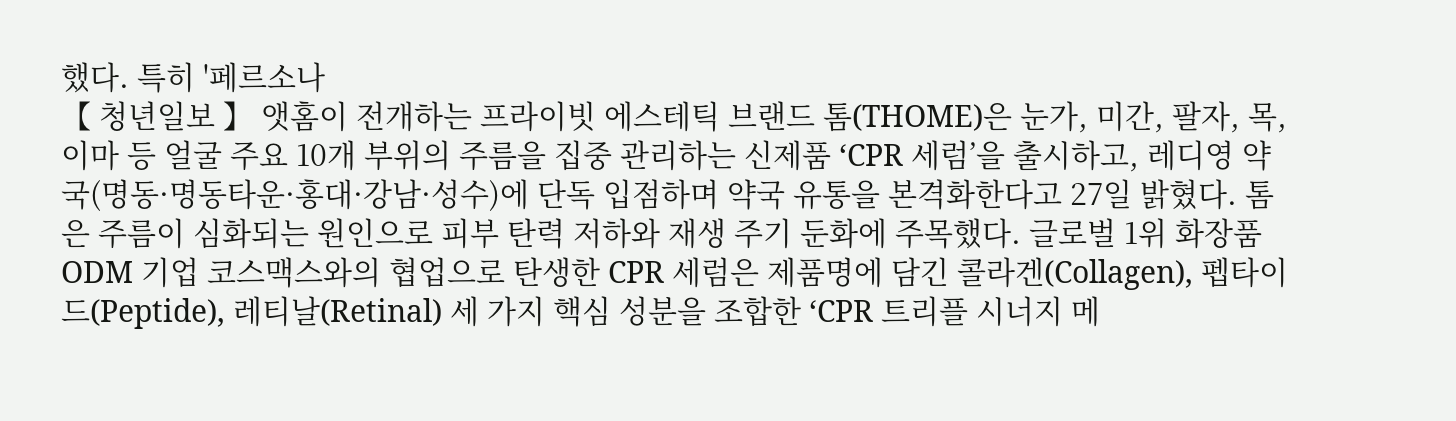했다. 특히 '페르소나
【 청년일보 】 앳홈이 전개하는 프라이빗 에스테틱 브랜드 톰(THOME)은 눈가, 미간, 팔자, 목, 이마 등 얼굴 주요 10개 부위의 주름을 집중 관리하는 신제품 ‘CPR 세럼’을 출시하고, 레디영 약국(명동·명동타운·홍대·강남·성수)에 단독 입점하며 약국 유통을 본격화한다고 27일 밝혔다. 톰은 주름이 심화되는 원인으로 피부 탄력 저하와 재생 주기 둔화에 주목했다. 글로벌 1위 화장품 ODM 기업 코스맥스와의 협업으로 탄생한 CPR 세럼은 제품명에 담긴 콜라겐(Collagen), 펩타이드(Peptide), 레티날(Retinal) 세 가지 핵심 성분을 조합한 ‘CPR 트리플 시너지 메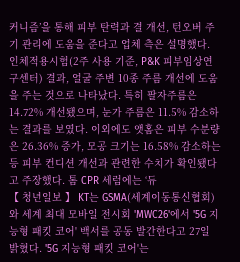커니즘’을 통해 피부 탄력과 결 개선, 턴오버 주기 관리에 도움을 준다고 업체 측은 설명했다. 인체적용시험(2주 사용 기준, P&K 피부임상연구센터) 결과, 얼굴 주변 10종 주름 개선에 도움을 주는 것으로 나타났다. 특히 팔자주름은 14.72% 개선됐으며, 눈가 주름은 11.5% 감소하는 결과를 보였다. 이외에도 앳홈은 피부 수분량은 26.36% 증가, 모공 크기는 16.58% 감소하는 등 피부 컨디션 개선과 관련한 수치가 확인됐다고 주장했다. 톰 CPR 세럼에는 ‘듀
【 청년일보 】 KT는 GSMA(세계이동통신협회)와 세계 최대 모바일 전시회 'MWC26'에서 '5G 지능형 패킷 코어' 백서를 공동 발간한다고 27일 밝혔다. '5G 지능형 패킷 코어'는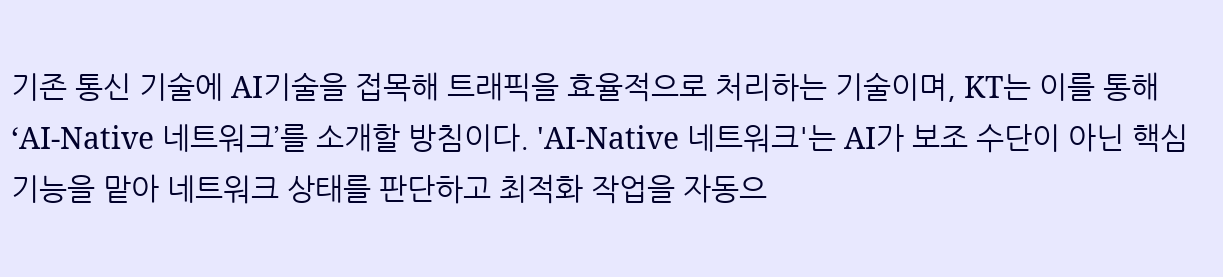기존 통신 기술에 AI기술을 접목해 트래픽을 효율적으로 처리하는 기술이며, KT는 이를 통해 ‘AI-Native 네트워크’를 소개할 방침이다. 'AI-Native 네트워크'는 AI가 보조 수단이 아닌 핵심 기능을 맡아 네트워크 상태를 판단하고 최적화 작업을 자동으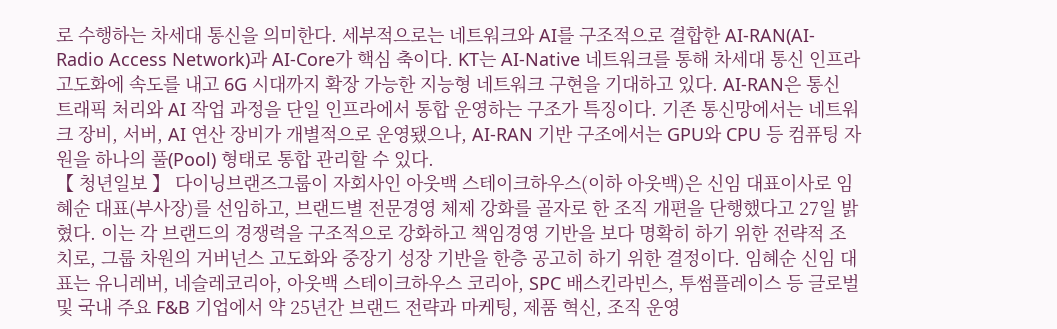로 수행하는 차세대 통신을 의미한다. 세부적으로는 네트워크와 AI를 구조적으로 결합한 AI-RAN(AI-Radio Access Network)과 AI-Core가 핵심 축이다. KT는 AI-Native 네트워크를 통해 차세대 통신 인프라 고도화에 속도를 내고 6G 시대까지 확장 가능한 지능형 네트워크 구현을 기대하고 있다. AI-RAN은 통신 트래픽 처리와 AI 작업 과정을 단일 인프라에서 통합 운영하는 구조가 특징이다. 기존 통신망에서는 네트워크 장비, 서버, AI 연산 장비가 개별적으로 운영됐으나, AI-RAN 기반 구조에서는 GPU와 CPU 등 컴퓨팅 자원을 하나의 풀(Pool) 형태로 통합 관리할 수 있다.
【 청년일보 】 다이닝브랜즈그룹이 자회사인 아웃백 스테이크하우스(이하 아웃백)은 신임 대표이사로 임혜순 대표(부사장)를 선임하고, 브랜드별 전문경영 체제 강화를 골자로 한 조직 개편을 단행했다고 27일 밝혔다. 이는 각 브랜드의 경쟁력을 구조적으로 강화하고 책임경영 기반을 보다 명확히 하기 위한 전략적 조치로, 그룹 차원의 거버넌스 고도화와 중장기 성장 기반을 한층 공고히 하기 위한 결정이다. 임혜순 신임 대표는 유니레버, 네슬레코리아, 아웃백 스테이크하우스 코리아, SPC 배스킨라빈스, 투썸플레이스 등 글로벌 및 국내 주요 F&B 기업에서 약 25년간 브랜드 전략과 마케팅, 제품 혁신, 조직 운영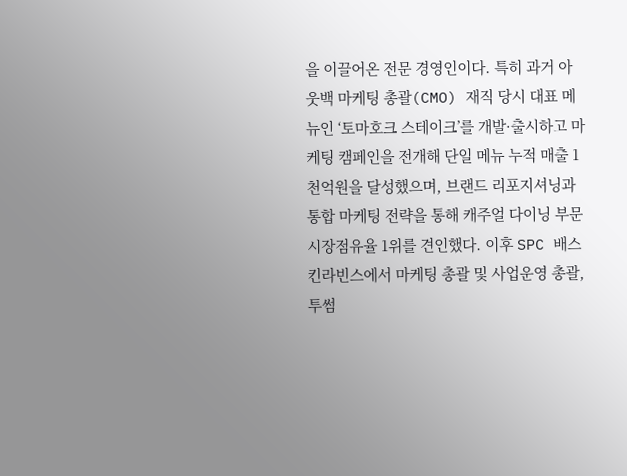을 이끌어온 전문 경영인이다. 특히 과거 아웃백 마케팅 총괄(CMO) 재직 당시 대표 메뉴인 ‘토마호크 스테이크’를 개발·출시하고 마케팅 캠페인을 전개해 단일 메뉴 누적 매출 1천억원을 달성했으며, 브랜드 리포지셔닝과 통합 마케팅 전략을 통해 캐주얼 다이닝 부문 시장점유율 1위를 견인했다. 이후 SPC 배스킨라빈스에서 마케팅 총괄 및 사업운영 총괄, 투썸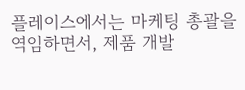플레이스에서는 마케팅 총괄을 역임하면서, 제품 개발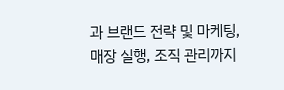과 브랜드 전략 및 마케팅, 매장 실행, 조직 관리까지